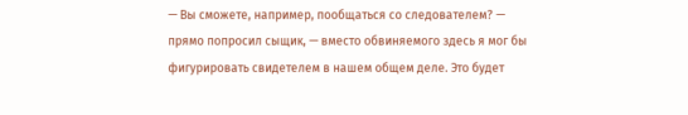— Вы сможете, например, пообщаться со следователем? — прямо попросил сыщик, — вместо обвиняемого здесь я мог бы фигурировать свидетелем в нашем общем деле. Это будет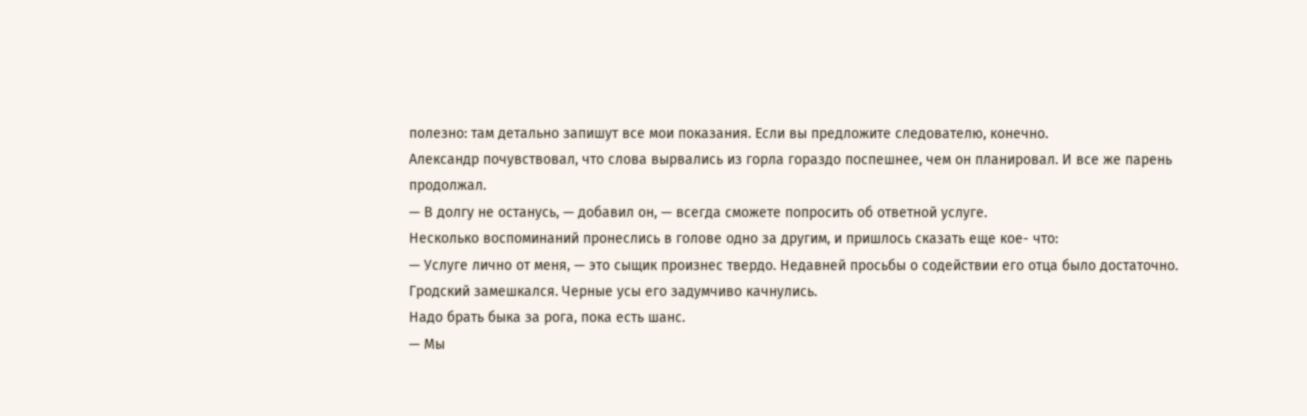полезно: там детально запишут все мои показания. Если вы предложите следователю, конечно.
Александр почувствовал, что слова вырвались из горла гораздо поспешнее, чем он планировал. И все же парень продолжал.
— В долгу не останусь, — добавил он, — всегда сможете попросить об ответной услуге.
Несколько воспоминаний пронеслись в голове одно за другим, и пришлось сказать еще кое- что:
— Услуге лично от меня, — это сыщик произнес твердо. Недавней просьбы о содействии его отца было достаточно.
Гродский замешкался. Черные усы его задумчиво качнулись.
Надо брать быка за рога, пока есть шанс.
— Мы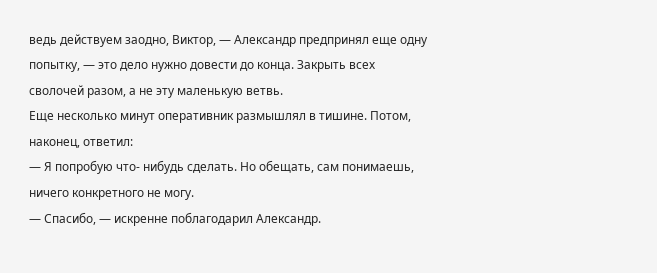ведь действуем заодно, Виктор, — Александр предпринял еще одну попытку, — это дело нужно довести до конца. Закрыть всех сволочей разом, а не эту маленькую ветвь.
Еще несколько минут оперативник размышлял в тишине. Потом, наконец, ответил:
— Я попробую что- нибудь сделать. Но обещать, сам понимаешь, ничего конкретного не могу.
— Спасибо, — искренне поблагодарил Александр.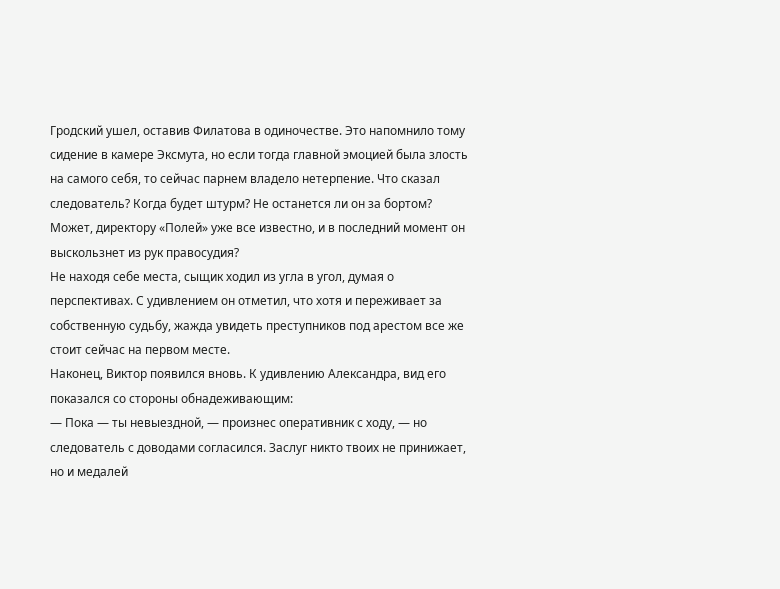Гродский ушел, оставив Филатова в одиночестве. Это напомнило тому сидение в камере Эксмута, но если тогда главной эмоцией была злость на самого себя, то сейчас парнем владело нетерпение. Что сказал следователь? Когда будет штурм? Не останется ли он за бортом? Может, директору «Полей» уже все известно, и в последний момент он выскользнет из рук правосудия?
Не находя себе места, сыщик ходил из угла в угол, думая о перспективах. С удивлением он отметил, что хотя и переживает за собственную судьбу, жажда увидеть преступников под арестом все же стоит сейчас на первом месте.
Наконец, Виктор появился вновь. К удивлению Александра, вид его показался со стороны обнадеживающим:
— Пока — ты невыездной, — произнес оперативник с ходу, — но следователь с доводами согласился. Заслуг никто твоих не принижает, но и медалей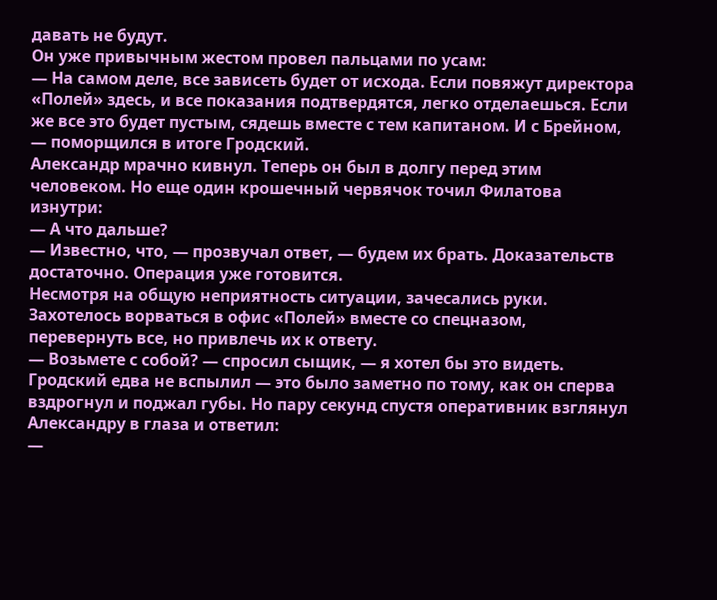давать не будут.
Он уже привычным жестом провел пальцами по усам:
— На самом деле, все зависеть будет от исхода. Если повяжут директора «Полей» здесь, и все показания подтвердятся, легко отделаешься. Если же все это будет пустым, сядешь вместе с тем капитаном. И с Брейном, — поморщился в итоге Гродский.
Александр мрачно кивнул. Теперь он был в долгу перед этим человеком. Но еще один крошечный червячок точил Филатова изнутри:
— А что дальше?
— Известно, что, — прозвучал ответ, — будем их брать. Доказательств достаточно. Операция уже готовится.
Несмотря на общую неприятность ситуации, зачесались руки. Захотелось ворваться в офис «Полей» вместе со спецназом, перевернуть все, но привлечь их к ответу.
— Возьмете с собой? — спросил сыщик, — я хотел бы это видеть.
Гродский едва не вспылил — это было заметно по тому, как он сперва вздрогнул и поджал губы. Но пару секунд спустя оперативник взглянул Александру в глаза и ответил:
—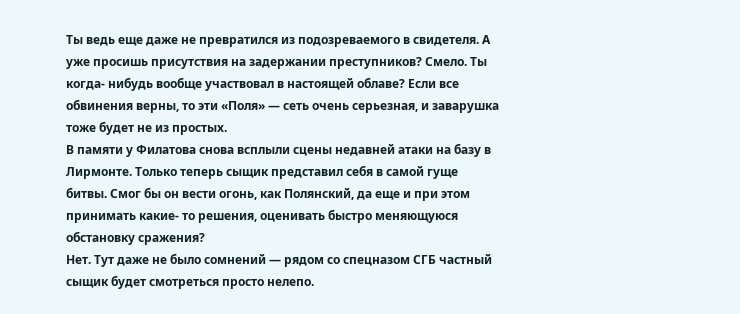Ты ведь еще даже не превратился из подозреваемого в свидетеля. А уже просишь присутствия на задержании преступников? Смело. Ты когда- нибудь вообще участвовал в настоящей облаве? Если все обвинения верны, то эти «Поля» — сеть очень серьезная, и заварушка тоже будет не из простых.
В памяти у Филатова снова всплыли сцены недавней атаки на базу в Лирмонте. Только теперь сыщик представил себя в самой гуще битвы. Смог бы он вести огонь, как Полянский, да еще и при этом принимать какие- то решения, оценивать быстро меняющуюся обстановку сражения?
Нет. Тут даже не было сомнений — рядом со спецназом СГБ частный сыщик будет смотреться просто нелепо.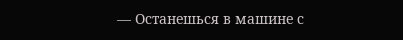— Останешься в машине с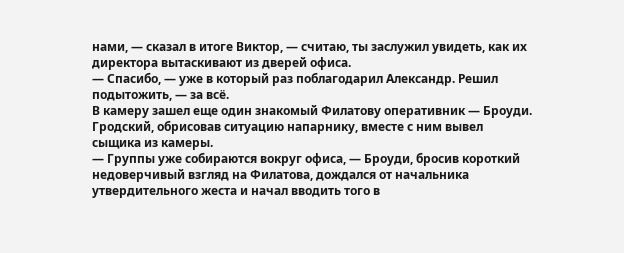нами, — сказал в итоге Виктор, — считаю, ты заслужил увидеть, как их директора вытаскивают из дверей офиса.
— Спасибо, — уже в который раз поблагодарил Александр. Решил подытожить, — за всё.
В камеру зашел еще один знакомый Филатову оперативник — Броуди. Гродский, обрисовав ситуацию напарнику, вместе с ним вывел сыщика из камеры.
— Группы уже собираются вокруг офиса, — Броуди, бросив короткий недоверчивый взгляд на Филатова, дождался от начальника утвердительного жеста и начал вводить того в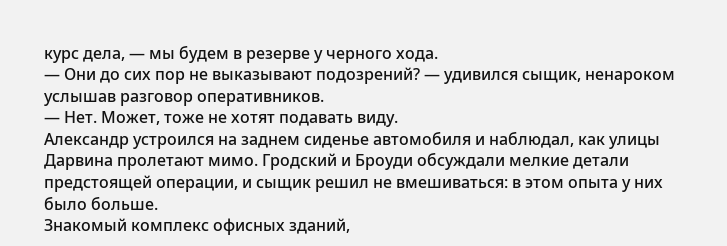курс дела, — мы будем в резерве у черного хода.
— Они до сих пор не выказывают подозрений? — удивился сыщик, ненароком услышав разговор оперативников.
— Нет. Может, тоже не хотят подавать виду.
Александр устроился на заднем сиденье автомобиля и наблюдал, как улицы Дарвина пролетают мимо. Гродский и Броуди обсуждали мелкие детали предстоящей операции, и сыщик решил не вмешиваться: в этом опыта у них было больше.
Знакомый комплекс офисных зданий,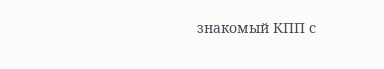знакомый КПП с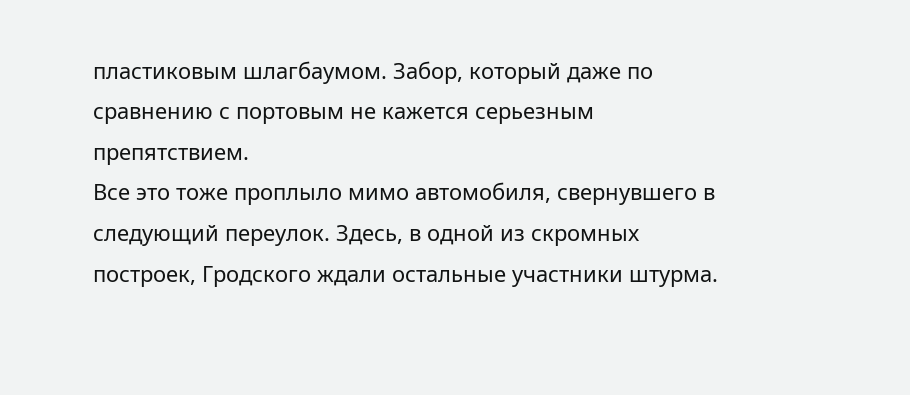пластиковым шлагбаумом. Забор, который даже по сравнению с портовым не кажется серьезным препятствием.
Все это тоже проплыло мимо автомобиля, свернувшего в следующий переулок. Здесь, в одной из скромных построек, Гродского ждали остальные участники штурма.